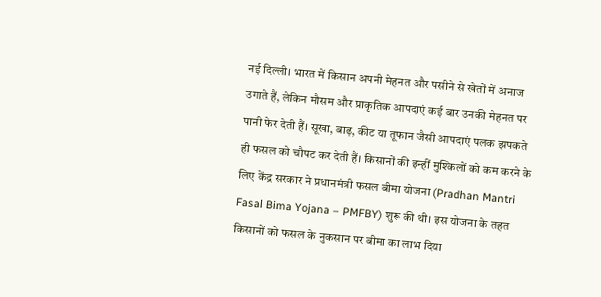नई दिल्ली। भारत में किसान अपनी मेहनत और पसीने से खेतों में अनाज उगाते हैं, लेकिन मौसम और प्राकृतिक आपदाएं कई बार उनकी मेहनत पर पानी फेर देती हैं। सूखा, बाढ़, कीट या तूफान जैसी आपदाएं पलक झपकते ही फसल को चौपट कर देती हैं। किसानों की इन्हीं मुश्किलों को कम करने के लिए केंद्र सरकार ने प्रधानमंत्री फसल बीमा योजना (Pradhan Mantri Fasal Bima Yojana – PMFBY) शुरू की थी। इस योजना के तहत किसानों को फसल के नुकसान पर बीमा का लाभ दिया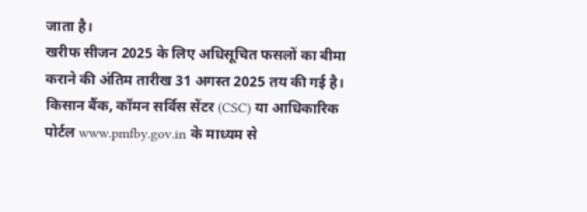जाता है।
खरीफ सीजन 2025 के लिए अधिसूचित फसलों का बीमा कराने की अंतिम तारीख 31 अगस्त 2025 तय की गई है। किसान बैंक, कॉमन सर्विस सेंटर (CSC) या आधिकारिक पोर्टल www.pmfby.gov.in के माध्यम से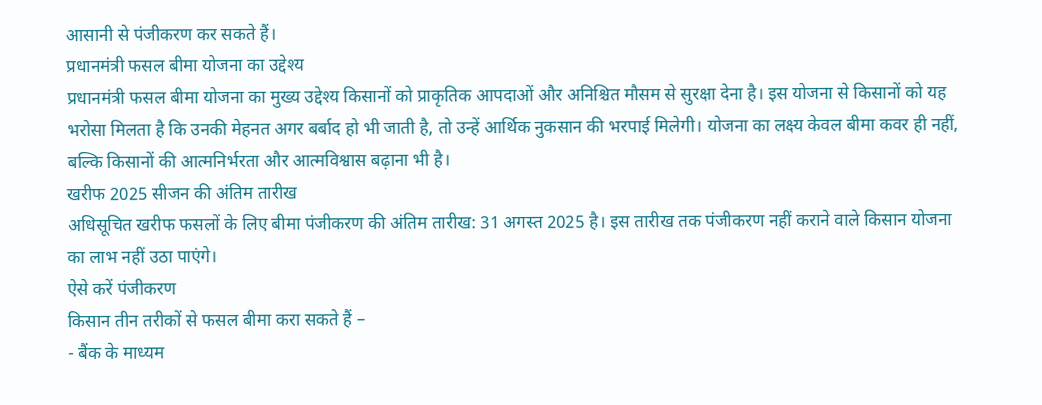आसानी से पंजीकरण कर सकते हैं।
प्रधानमंत्री फसल बीमा योजना का उद्देश्य
प्रधानमंत्री फसल बीमा योजना का मुख्य उद्देश्य किसानों को प्राकृतिक आपदाओं और अनिश्चित मौसम से सुरक्षा देना है। इस योजना से किसानों को यह भरोसा मिलता है कि उनकी मेहनत अगर बर्बाद हो भी जाती है, तो उन्हें आर्थिक नुकसान की भरपाई मिलेगी। योजना का लक्ष्य केवल बीमा कवर ही नहीं, बल्कि किसानों की आत्मनिर्भरता और आत्मविश्वास बढ़ाना भी है।
खरीफ 2025 सीजन की अंतिम तारीख
अधिसूचित खरीफ फसलों के लिए बीमा पंजीकरण की अंतिम तारीख: 31 अगस्त 2025 है। इस तारीख तक पंजीकरण नहीं कराने वाले किसान योजना का लाभ नहीं उठा पाएंगे।
ऐसे करें पंजीकरण
किसान तीन तरीकों से फसल बीमा करा सकते हैं –
- बैंक के माध्यम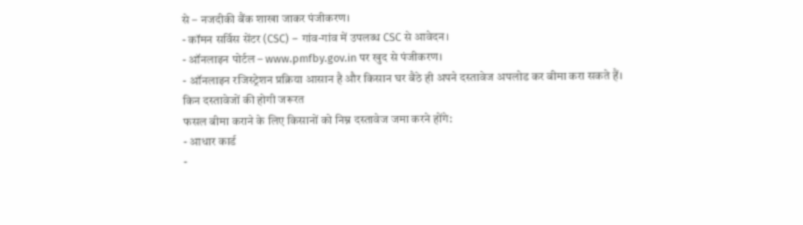से – नजदीकी बैंक शाखा जाकर पंजीकरण।
- कॉमन सर्विस सेंटर (CSC) – गांव-गांव में उपलब्ध CSC से आवेदन।
- ऑनलाइन पोर्टल – www.pmfby.gov.in पर खुद से पंजीकरण।
- ऑनलाइन रजिस्ट्रेशन प्रक्रिया आसान है और किसान घर बैठे ही अपने दस्तावेज अपलोड कर बीमा करा सकते हैं।
किन दस्तावेजों की होगी जरूरत
फसल बीमा कराने के लिए किसानों को निम्न दस्तावेज जमा करने होंगे:
- आधार कार्ड
-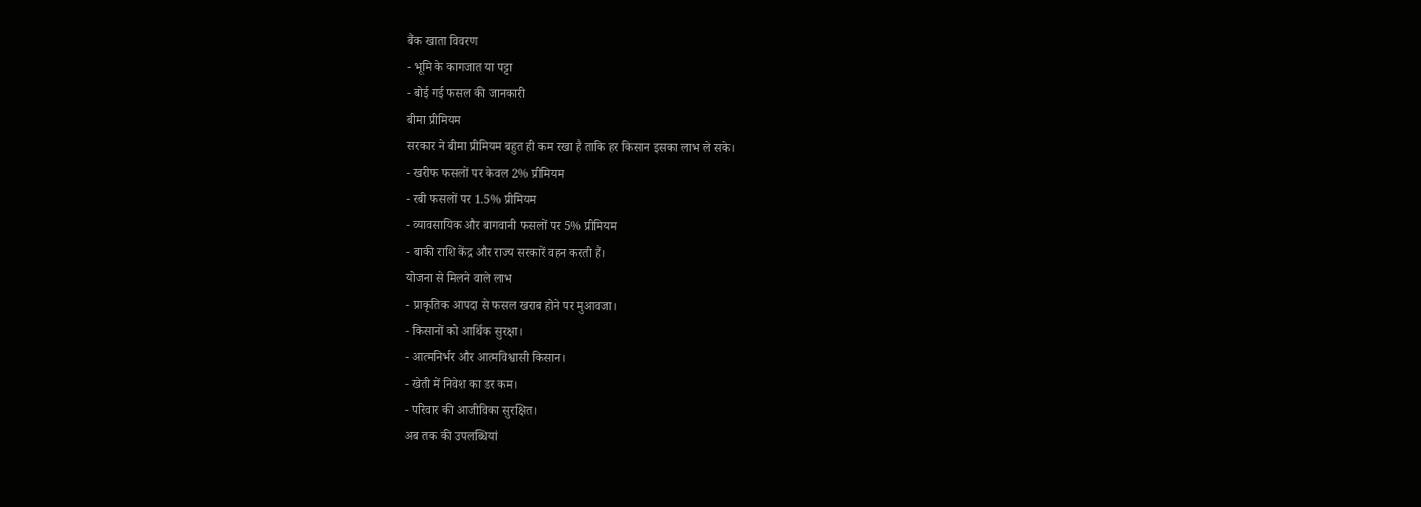बैंक खाता विवरण
- भूमि के कागजात या पट्टा
- बोई गई फसल की जानकारी
बीमा प्रीमियम
सरकार ने बीमा प्रीमियम बहुत ही कम रखा है ताकि हर किसान इसका लाभ ले सके।
- खरीफ फसलों पर केवल 2% प्रीमियम
- रबी फसलों पर 1.5% प्रीमियम
- व्यावसायिक और बागवानी फसलों पर 5% प्रीमियम
- बाकी राशि केंद्र और राज्य सरकारें वहन करती हैं।
योजना से मिलने वाले लाभ
- प्राकृतिक आपदा से फसल खराब होने पर मुआवजा।
- किसानों को आर्थिक सुरक्षा।
- आत्मनिर्भर और आत्मविश्वासी किसान।
- खेती में निवेश का डर कम।
- परिवार की आजीविका सुरक्षित।
अब तक की उपलब्धियां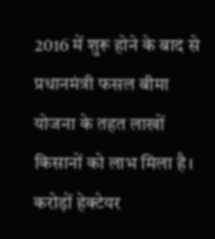2016 में शुरू होने के बाद से प्रधानमंत्री फसल बीमा योजना के तहत लाखों किसानों को लाभ मिला है। करोड़ों हेक्टेयर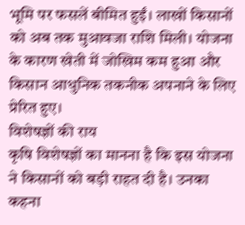भूमि पर फसलें बीमित हुईं। लाखों किसानों को अब तक मुआवजा राशि मिली। योजना के कारण खेती में जोखिम कम हुआ और किसान आधुनिक तकनीक अपनाने के लिए प्रेरित हुए।
विशेषज्ञों की राय
कृषि विशेषज्ञों का मानना है कि इस योजना ने किसानों को बड़ी राहत दी है। उनका कहना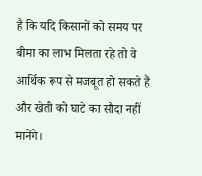है कि यदि किसानों को समय पर बीमा का लाभ मिलता रहे तो वे आर्थिक रूप से मजबूत हो सकते हैं और खेती को घाटे का सौदा नहीं मानेंगे।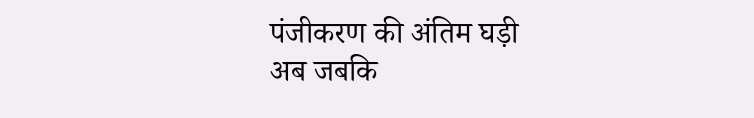पंजीकरण की अंतिम घड़ी
अब जबकि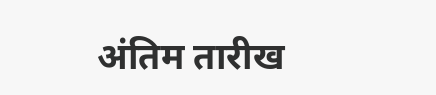अंतिम तारीख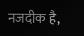नजदीक है,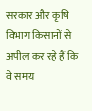सरकार और कृषि विभाग किसानों से अपील कर रहे हैं कि वे समय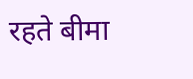रहते बीमा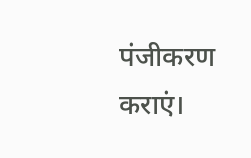पंजीकरण कराएं।